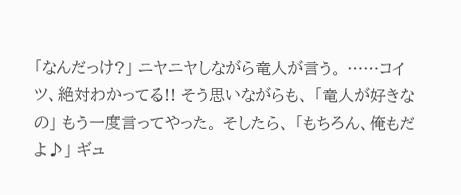「なんだっけ?」 ニヤニヤしながら竜人が言う。 ……コイツ、絶対わかってる!! そう思いながらも、 「竜人が好きなの」 もう一度言ってやった。 そしたら、 「もちろん、俺もだよ♪」 ギュ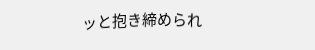ッと抱き締められ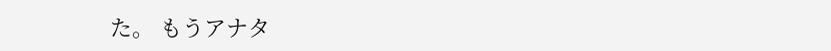た。 もうアナタ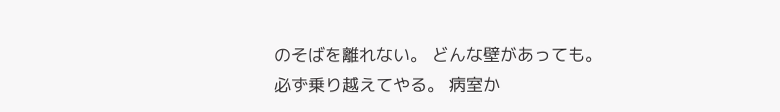のそばを離れない。 どんな壁があっても。 必ず乗り越えてやる。 病室か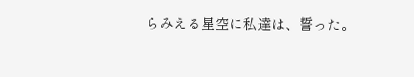らみえる星空に私達は、誓った。